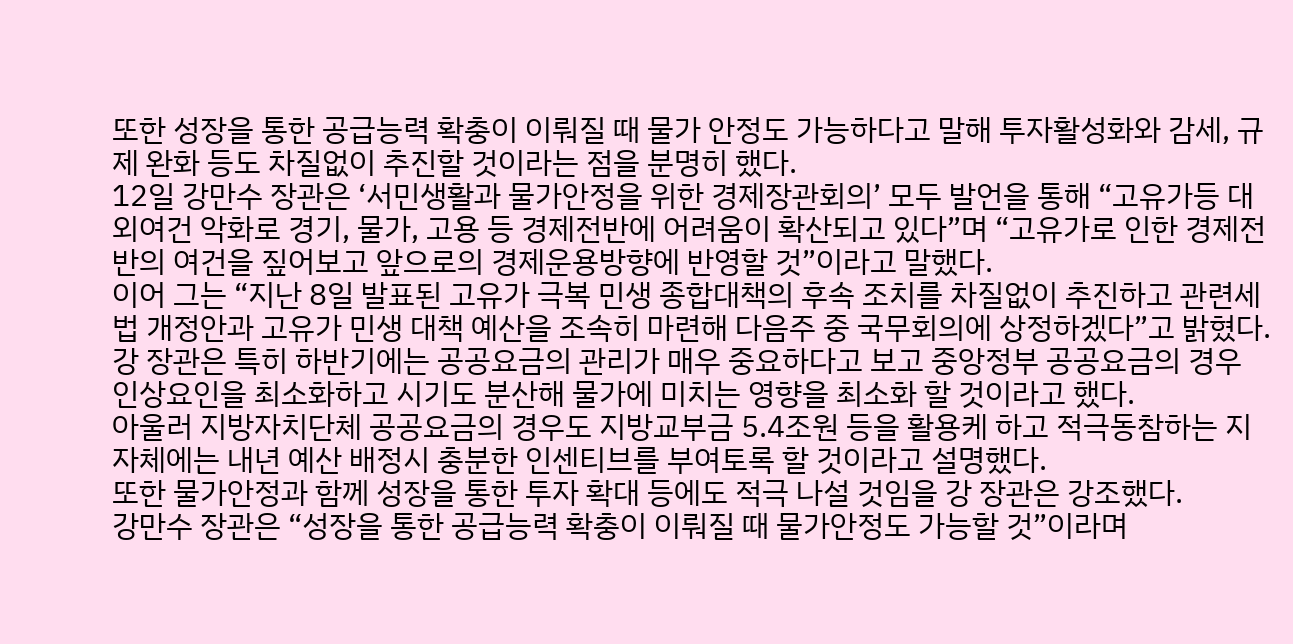또한 성장을 통한 공급능력 확충이 이뤄질 때 물가 안정도 가능하다고 말해 투자활성화와 감세, 규제 완화 등도 차질없이 추진할 것이라는 점을 분명히 했다.
12일 강만수 장관은 ‘서민생활과 물가안정을 위한 경제장관회의’ 모두 발언을 통해 “고유가등 대외여건 악화로 경기, 물가, 고용 등 경제전반에 어려움이 확산되고 있다”며 “고유가로 인한 경제전반의 여건을 짚어보고 앞으로의 경제운용방향에 반영할 것”이라고 말했다.
이어 그는 “지난 8일 발표된 고유가 극복 민생 종합대책의 후속 조치를 차질없이 추진하고 관련세법 개정안과 고유가 민생 대책 예산을 조속히 마련해 다음주 중 국무회의에 상정하겠다”고 밝혔다.
강 장관은 특히 하반기에는 공공요금의 관리가 매우 중요하다고 보고 중앙정부 공공요금의 경우 인상요인을 최소화하고 시기도 분산해 물가에 미치는 영향을 최소화 할 것이라고 했다.
아울러 지방자치단체 공공요금의 경우도 지방교부금 5.4조원 등을 활용케 하고 적극동참하는 지자체에는 내년 예산 배정시 충분한 인센티브를 부여토록 할 것이라고 설명했다.
또한 물가안정과 함께 성장을 통한 투자 확대 등에도 적극 나설 것임을 강 장관은 강조했다.
강만수 장관은 “성장을 통한 공급능력 확충이 이뤄질 때 물가안정도 가능할 것”이라며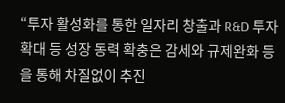“투자 활성화를 통한 일자리 창출과 R&D 투자 확대 등 성장 동력 확충은 감세와 규제완화 등을 통해 차질없이 추진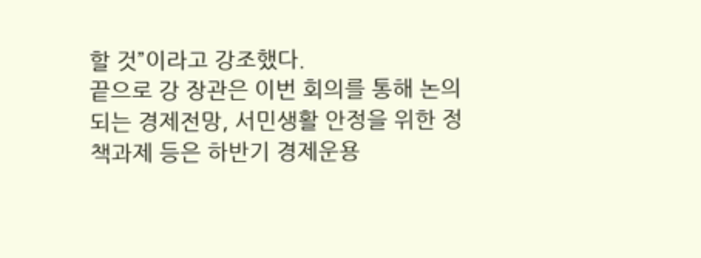할 것”이라고 강조했다.
끝으로 강 장관은 이번 회의를 통해 논의되는 경제전망, 서민생활 안정을 위한 정책과제 등은 하반기 경제운용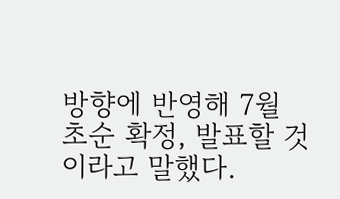방향에 반영해 7월 초순 확정, 발표할 것이라고 말했다.